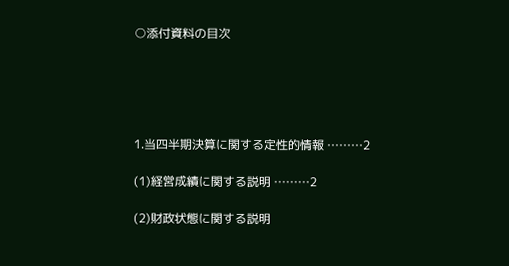○添付資料の目次





1.当四半期決算に関する定性的情報 ………2

(1)経営成績に関する説明 ………2

(2)財政状態に関する説明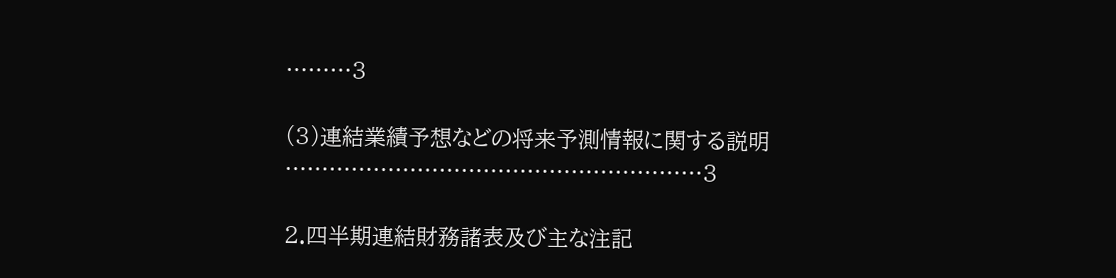………3

(3)連結業績予想などの将来予測情報に関する説明 …………………………………………………3

2.四半期連結財務諸表及び主な注記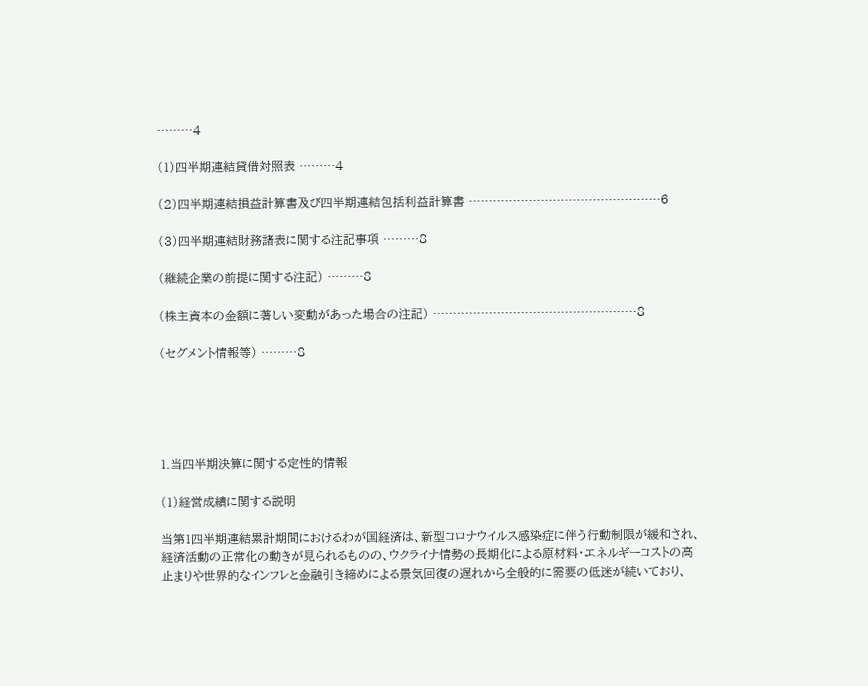………4

(1)四半期連結貸借対照表 ………4

(2)四半期連結損益計算書及び四半期連結包括利益計算書 …………………………………………6

(3)四半期連結財務諸表に関する注記事項 ………8

(継続企業の前提に関する注記) ………8

(株主資本の金額に著しい変動があった場合の注記) ……………………………………………8

(セグメント情報等) ………8





1.当四半期決算に関する定性的情報

(1)経営成績に関する説明

当第1四半期連結累計期間におけるわが国経済は、新型コロナウイルス感染症に伴う行動制限が緩和され、経済活動の正常化の動きが見られるものの、ウクライナ情勢の長期化による原材料・エネルギーコストの高止まりや世界的なインフレと金融引き締めによる景気回復の遅れから全般的に需要の低迷が続いており、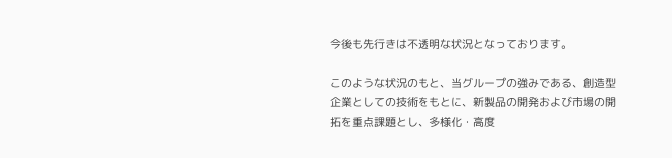今後も先行きは不透明な状況となっております。

このような状況のもと、当グループの強みである、創造型企業としての技術をもとに、新製品の開発および市場の開拓を重点課題とし、多様化・高度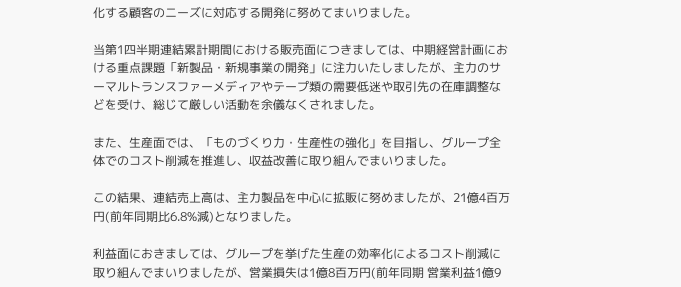化する顧客のニーズに対応する開発に努めてまいりました。

当第1四半期連結累計期間における販売面につきましては、中期経営計画における重点課題「新製品・新規事業の開発」に注力いたしましたが、主力のサーマルトランスファーメディアやテープ類の需要低迷や取引先の在庫調整などを受け、総じて厳しい活動を余儀なくされました。

また、生産面では、「ものづくり力・生産性の強化」を目指し、グループ全体でのコスト削減を推進し、収益改善に取り組んでまいりました。

この結果、連結売上高は、主力製品を中心に拡販に努めましたが、21億4百万円(前年同期比6.8%減)となりました。

利益面におきましては、グループを挙げた生産の効率化によるコスト削減に取り組んでまいりましたが、営業損失は1億8百万円(前年同期 営業利益1億9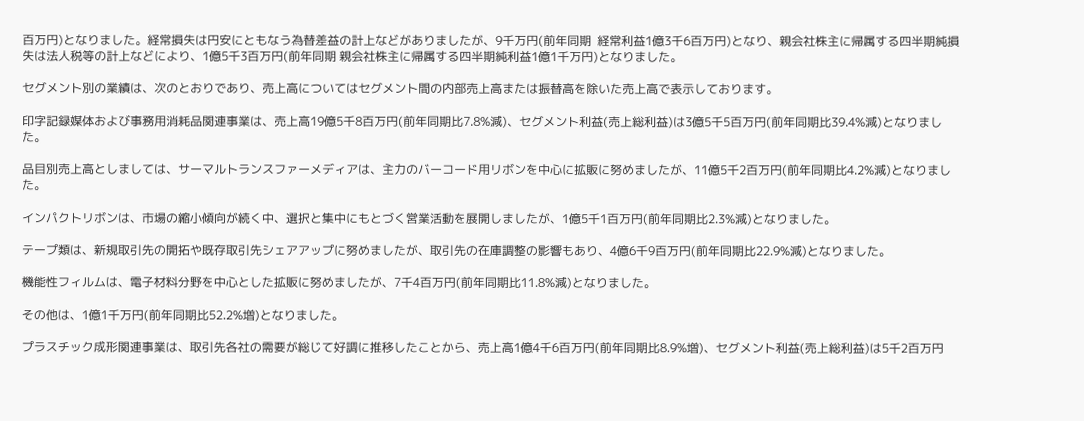百万円)となりました。経常損失は円安にともなう為替差益の計上などがありましたが、9千万円(前年同期  経常利益1億3千6百万円)となり、親会社株主に帰属する四半期純損失は法人税等の計上などにより、1億5千3百万円(前年同期 親会社株主に帰属する四半期純利益1億1千万円)となりました。

セグメント別の業績は、次のとおりであり、売上高についてはセグメント間の内部売上高または振替高を除いた売上高で表示しております。

印字記録媒体および事務用消耗品関連事業は、売上高19億5千8百万円(前年同期比7.8%減)、セグメント利益(売上総利益)は3億5千5百万円(前年同期比39.4%減)となりました。

品目別売上高としましては、サーマルトランスファーメディアは、主力のバーコード用リボンを中心に拡販に努めましたが、11億5千2百万円(前年同期比4.2%減)となりました。

インパクトリボンは、市場の縮小傾向が続く中、選択と集中にもとづく営業活動を展開しましたが、1億5千1百万円(前年同期比2.3%減)となりました。

テープ類は、新規取引先の開拓や既存取引先シェアアップに努めましたが、取引先の在庫調整の影響もあり、4億6千9百万円(前年同期比22.9%減)となりました。

機能性フィルムは、電子材料分野を中心とした拡販に努めましたが、7千4百万円(前年同期比11.8%減)となりました。

その他は、1億1千万円(前年同期比52.2%増)となりました。

プラスチック成形関連事業は、取引先各社の需要が総じて好調に推移したことから、売上高1億4千6百万円(前年同期比8.9%増)、セグメント利益(売上総利益)は5千2百万円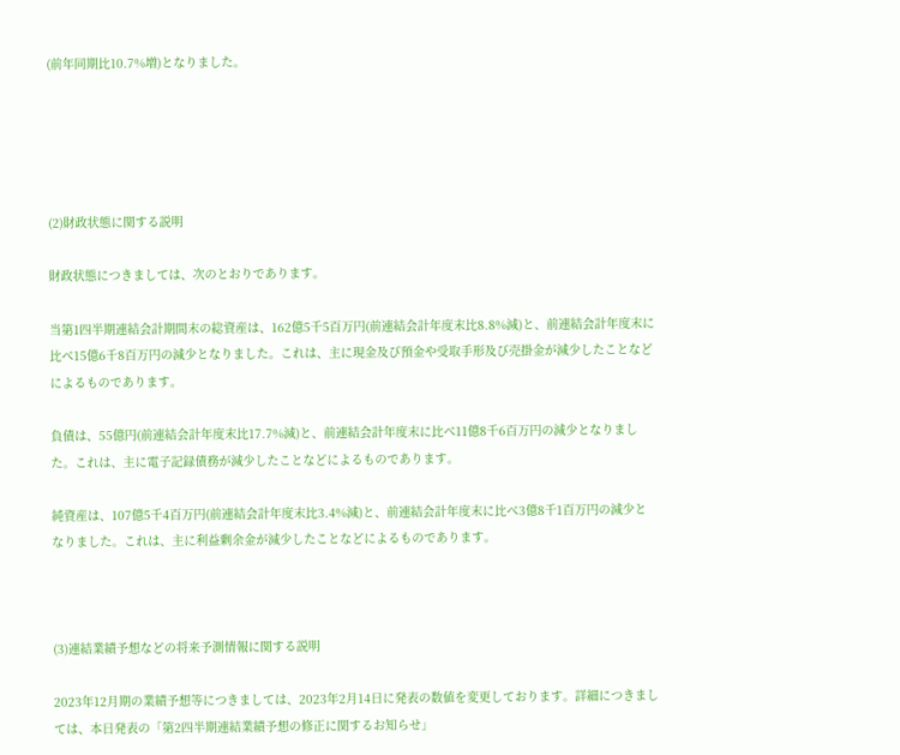(前年同期比10.7%増)となりました。





(2)財政状態に関する説明

財政状態につきましては、次のとおりであります。

当第1四半期連結会計期間末の総資産は、162億5千5百万円(前連結会計年度末比8.8%減)と、前連結会計年度末に比べ15億6千8百万円の減少となりました。これは、主に現金及び預金や受取手形及び売掛金が減少したことなどによるものであります。

負債は、55億円(前連結会計年度末比17.7%減)と、前連結会計年度末に比べ11億8千6百万円の減少となりました。これは、主に電子記録債務が減少したことなどによるものであります。

純資産は、107億5千4百万円(前連結会計年度末比3.4%減)と、前連結会計年度末に比べ3億8千1百万円の減少となりました。これは、主に利益剰余金が減少したことなどによるものであります。



(3)連結業績予想などの将来予測情報に関する説明

2023年12月期の業績予想等につきましては、2023年2月14日に発表の数値を変更しております。詳細につきましては、本日発表の「第2四半期連結業績予想の修正に関するお知らせ」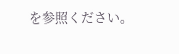を参照ください。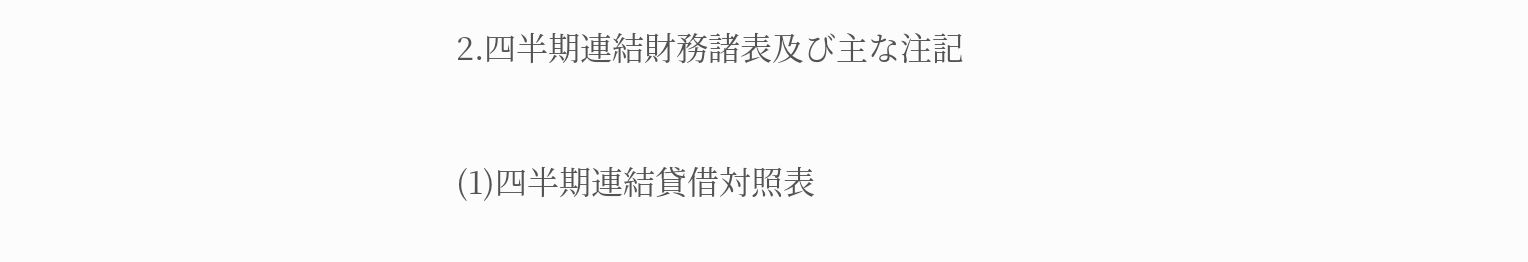2.四半期連結財務諸表及び主な注記

(1)四半期連結貸借対照表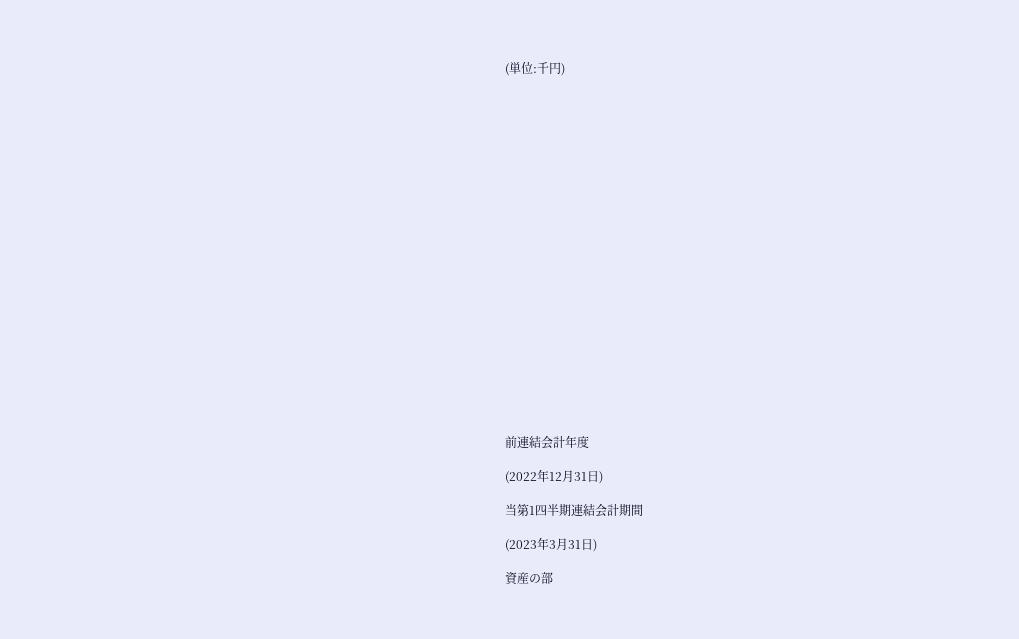(単位:千円)





















前連結会計年度

(2022年12月31日)

当第1四半期連結会計期間

(2023年3月31日)

資産の部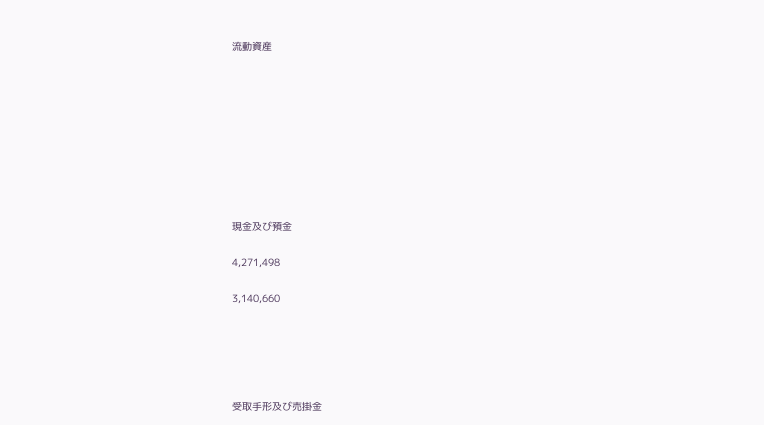流動資産









現金及び預金

4,271,498

3,140,660





受取手形及び売掛金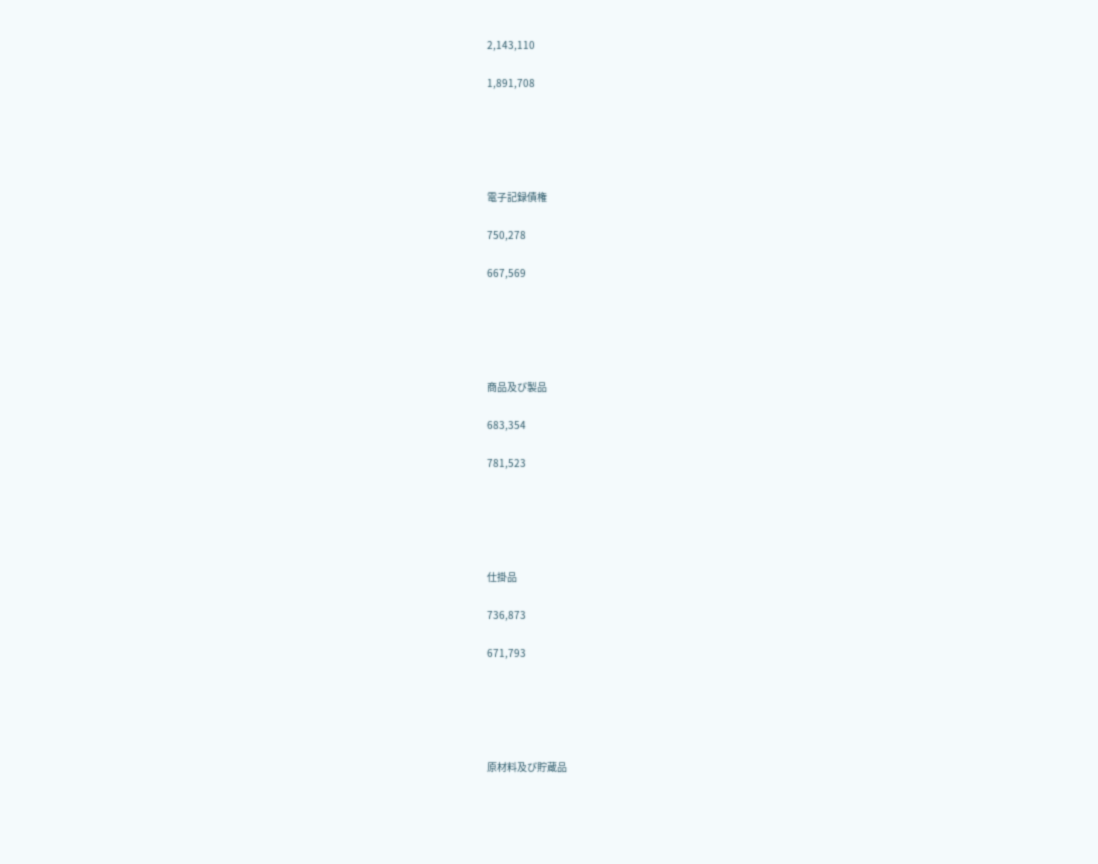2,143,110

1,891,708





電子記録債権

750,278

667,569





商品及び製品

683,354

781,523





仕掛品

736,873

671,793





原材料及び貯蔵品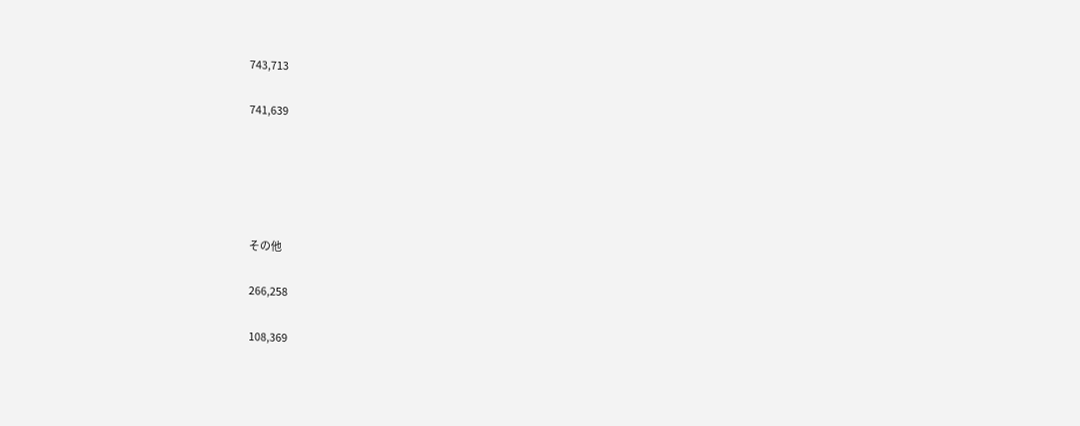743,713

741,639





その他

266,258

108,369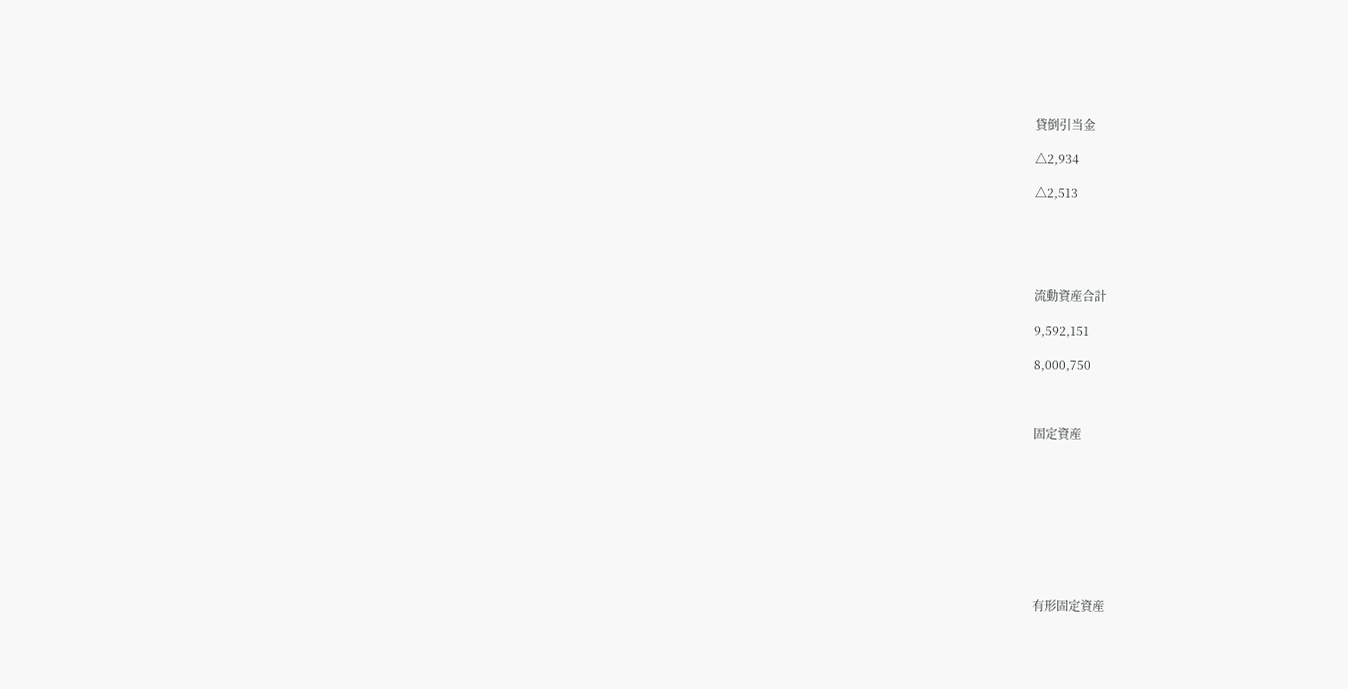貸倒引当金

△2,934

△2,513





流動資産合計

9,592,151

8,000,750



固定資産









有形固定資産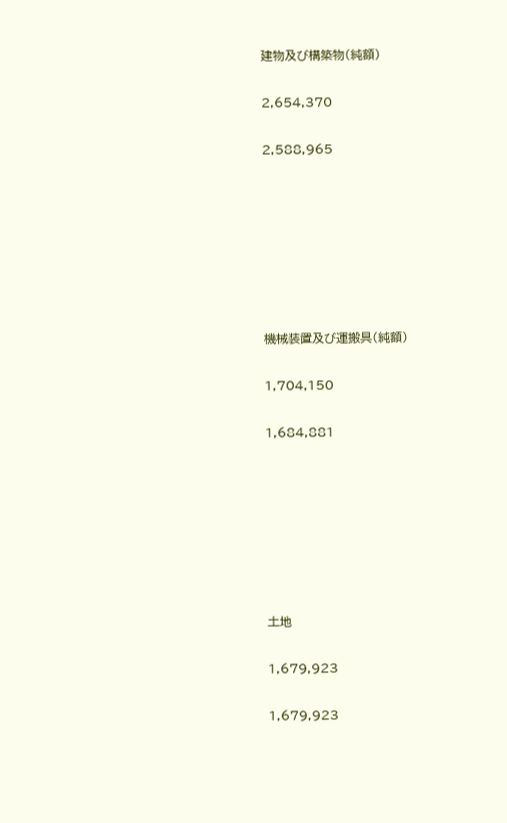建物及び構築物(純額)

2,654,370

2,588,965







機械装置及び運搬具(純額)

1,704,150

1,684,881







土地

1,679,923

1,679,923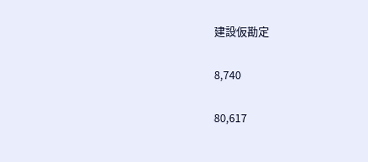建設仮勘定

8,740

80,617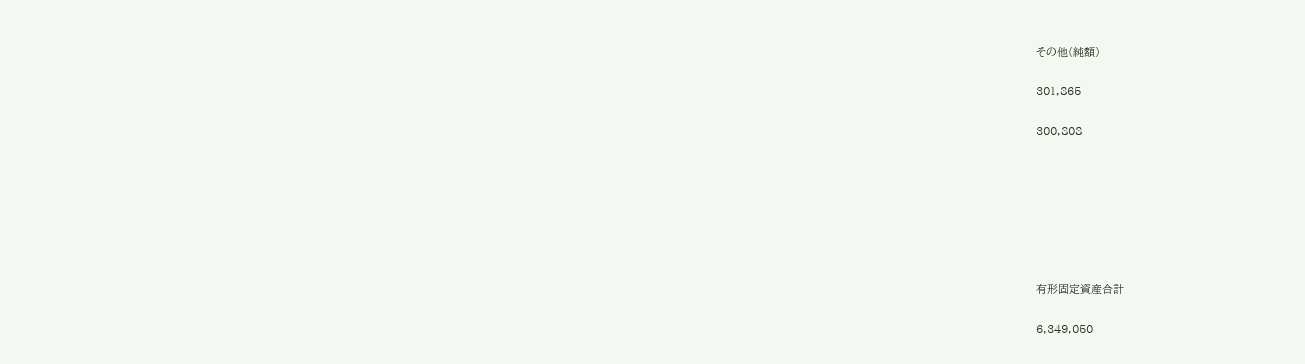その他(純額)

301,865

300,808







有形固定資産合計

6,349,050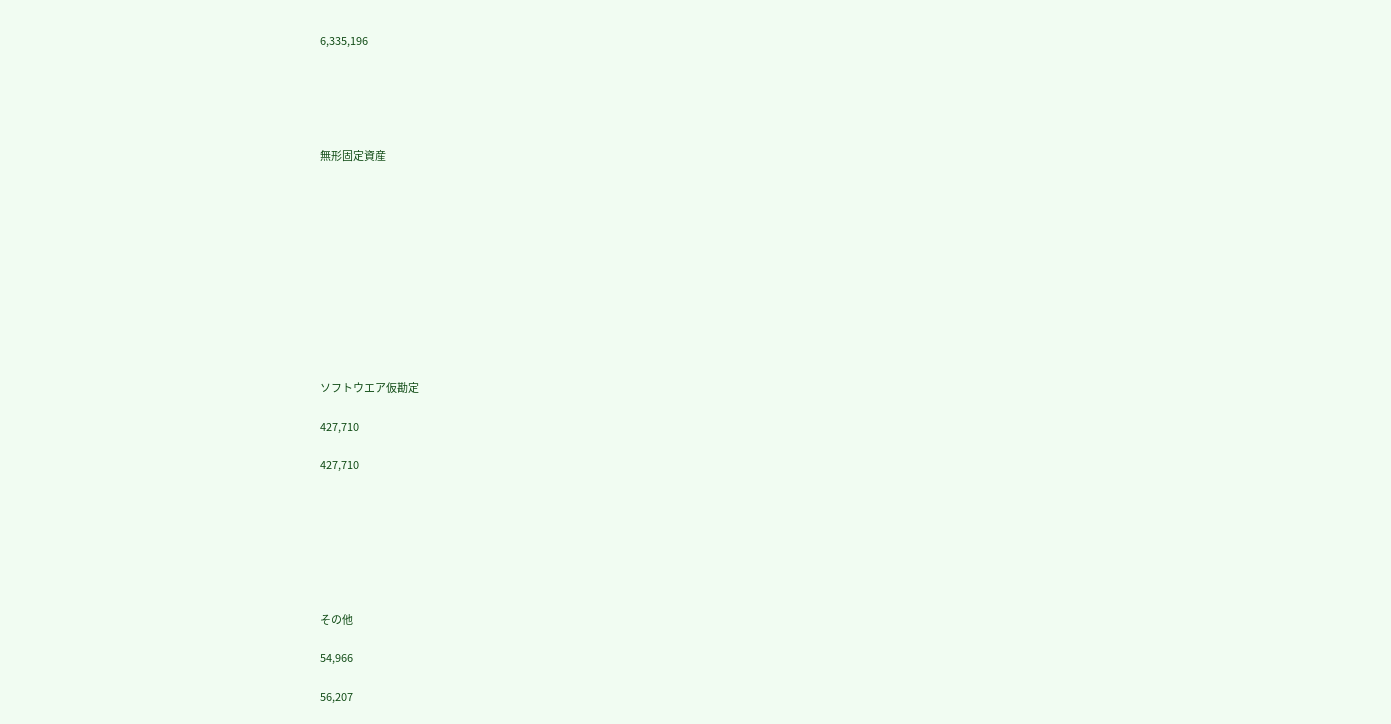6,335,196





無形固定資産











ソフトウエア仮勘定

427,710

427,710







その他

54,966

56,207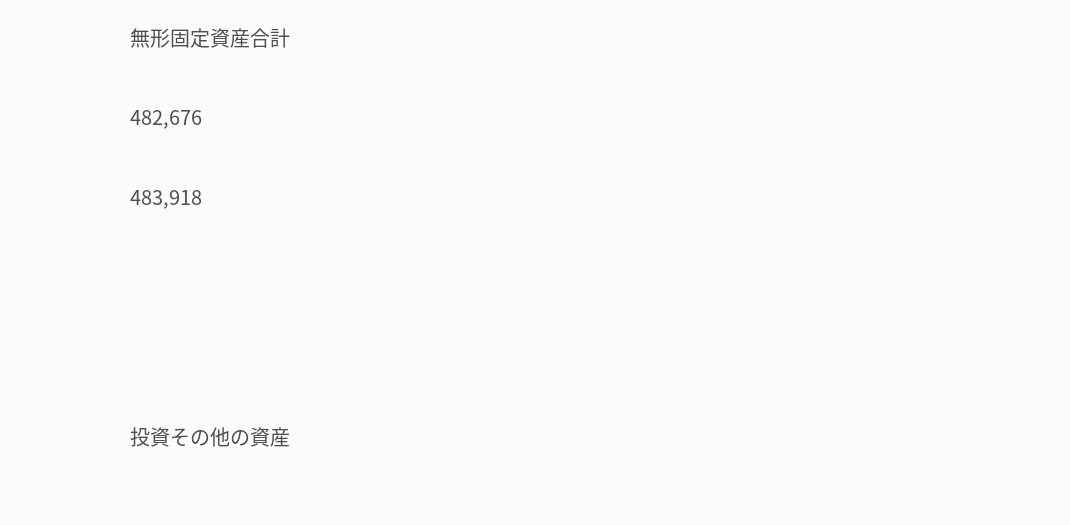無形固定資産合計

482,676

483,918





投資その他の資産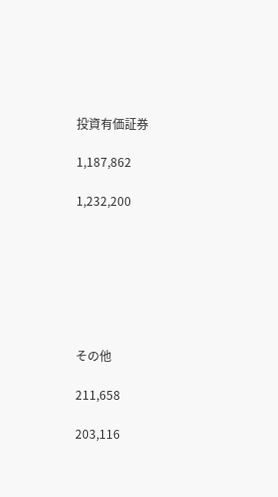投資有価証券

1,187,862

1,232,200







その他

211,658

203,116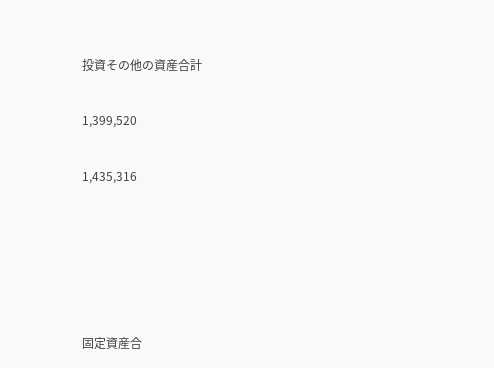投資その他の資産合計

1,399,520

1,435,316





固定資産合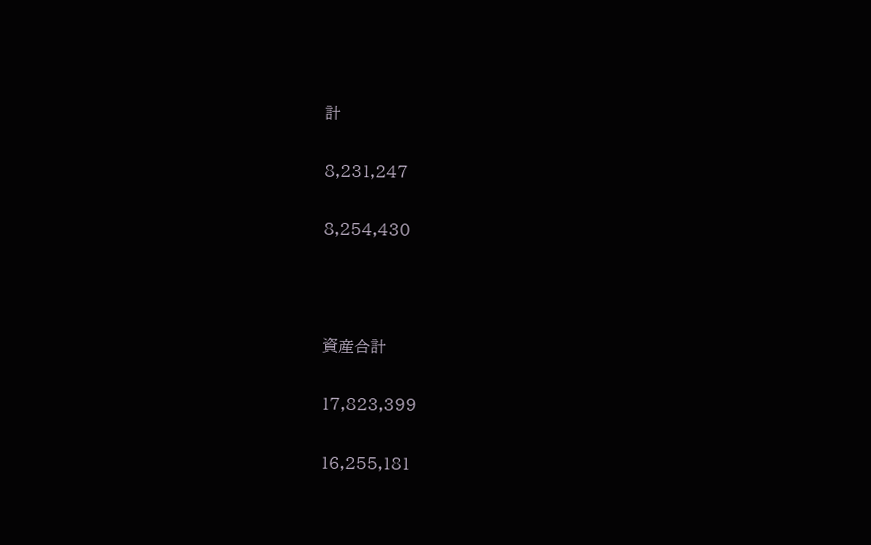計

8,231,247

8,254,430



資産合計

17,823,399

16,255,181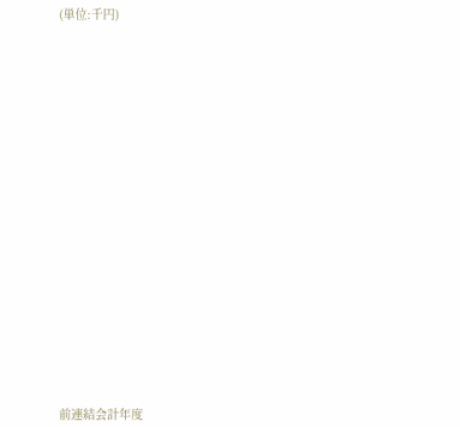(単位:千円)





















前連結会計年度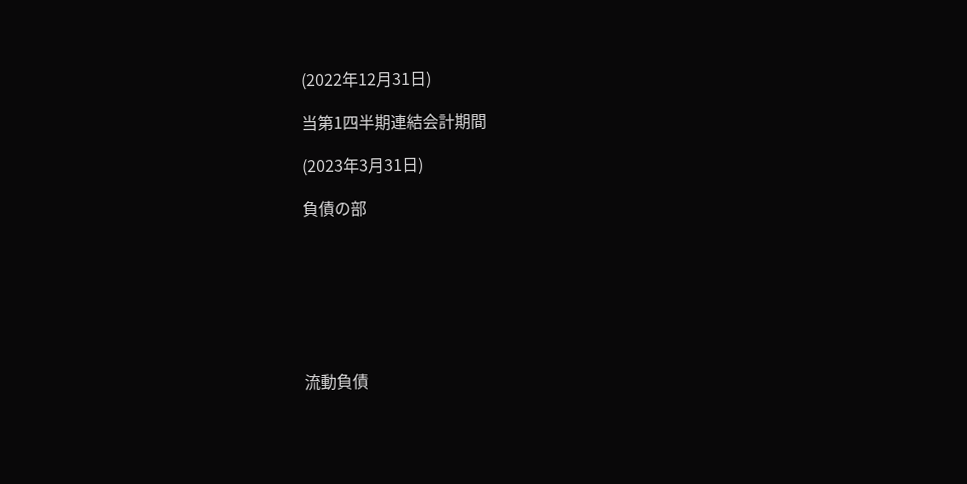(2022年12月31日)

当第1四半期連結会計期間

(2023年3月31日)

負債の部







流動負債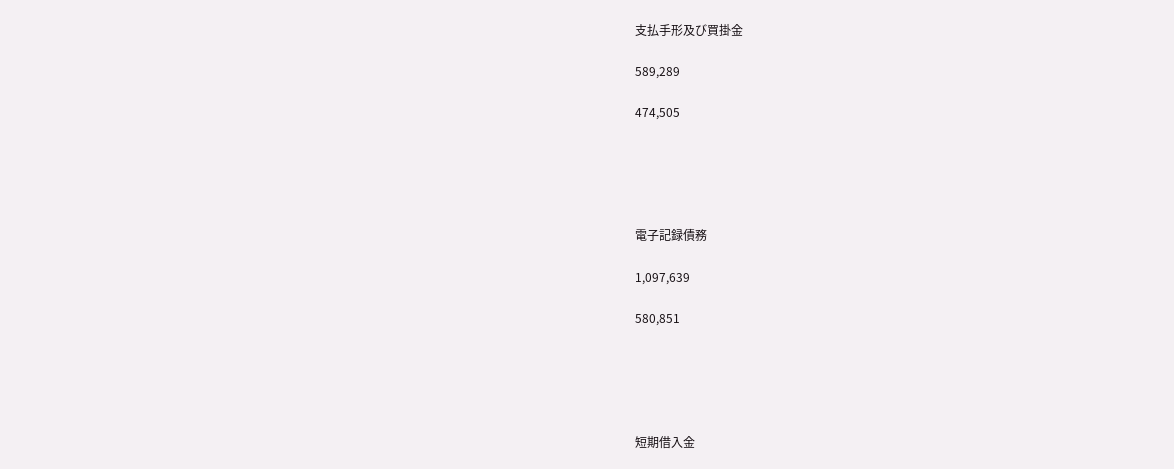支払手形及び買掛金

589,289

474,505





電子記録債務

1,097,639

580,851





短期借入金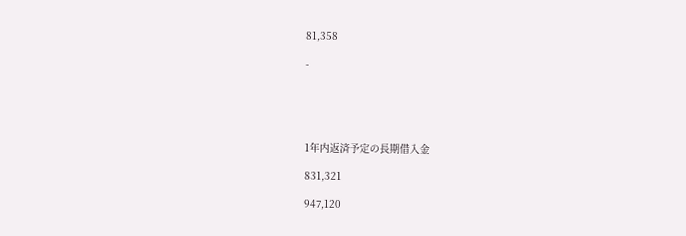81,358

-





1年内返済予定の長期借入金

831,321

947,120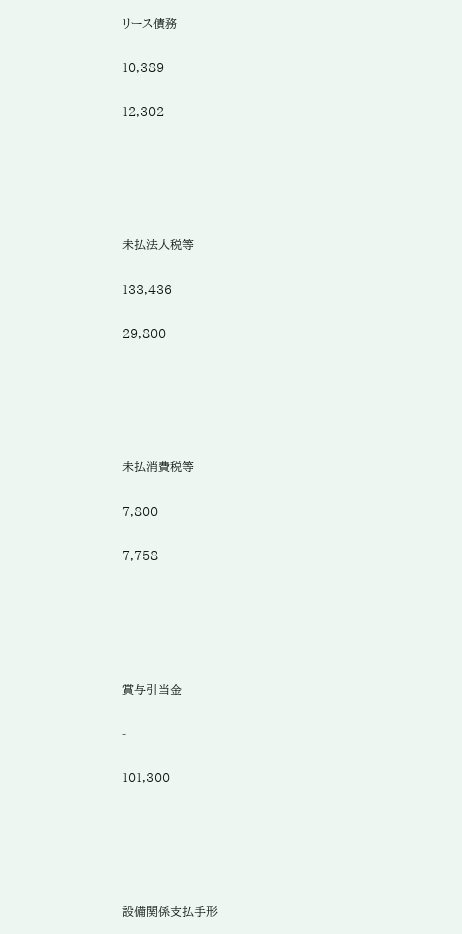リース債務

10,389

12,302





未払法人税等

133,436

29,800





未払消費税等

7,800

7,758





賞与引当金

-

101,300





設備関係支払手形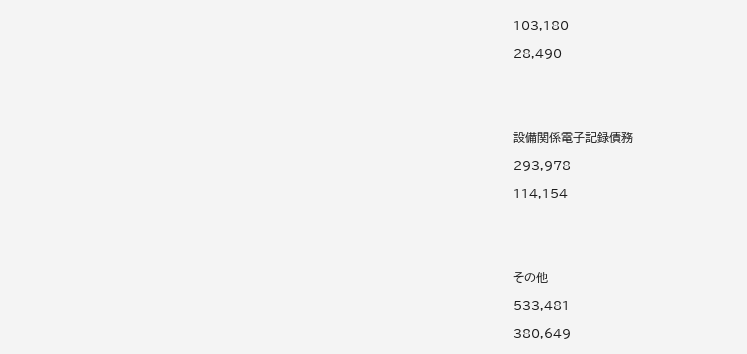103,180

28,490





設備関係電子記録債務

293,978

114,154





その他

533,481

380,649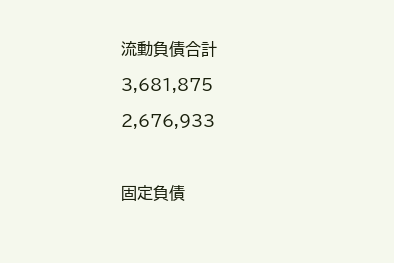流動負債合計

3,681,875

2,676,933



固定負債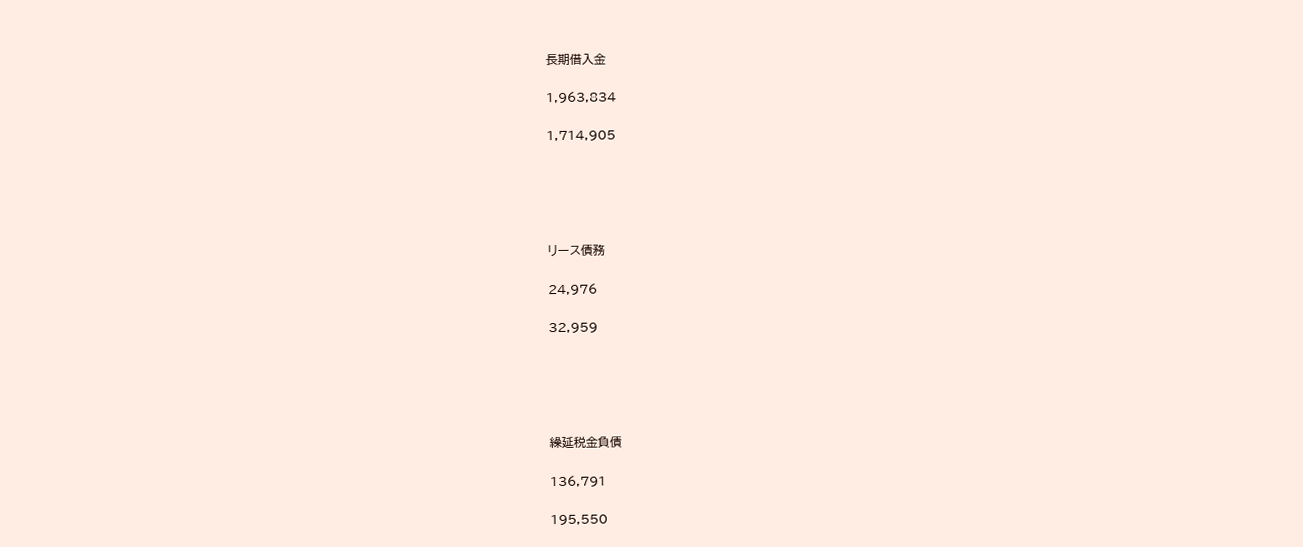長期借入金

1,963,834

1,714,905





リース債務

24,976

32,959





繰延税金負債

136,791

195,550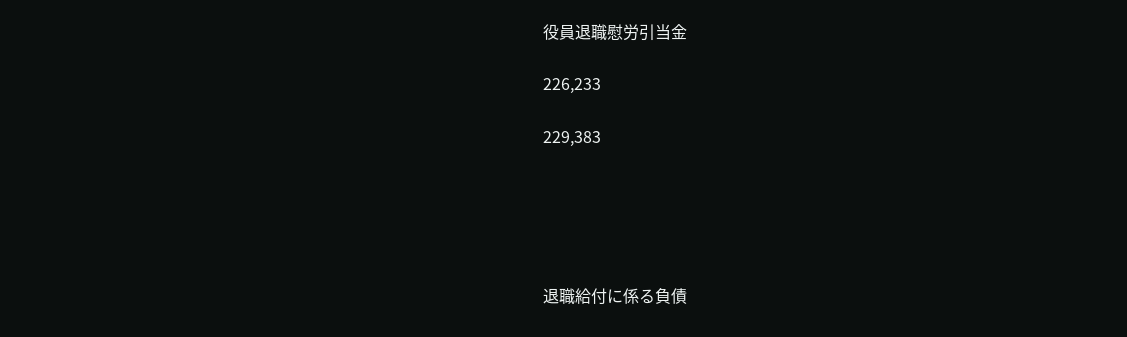役員退職慰労引当金

226,233

229,383





退職給付に係る負債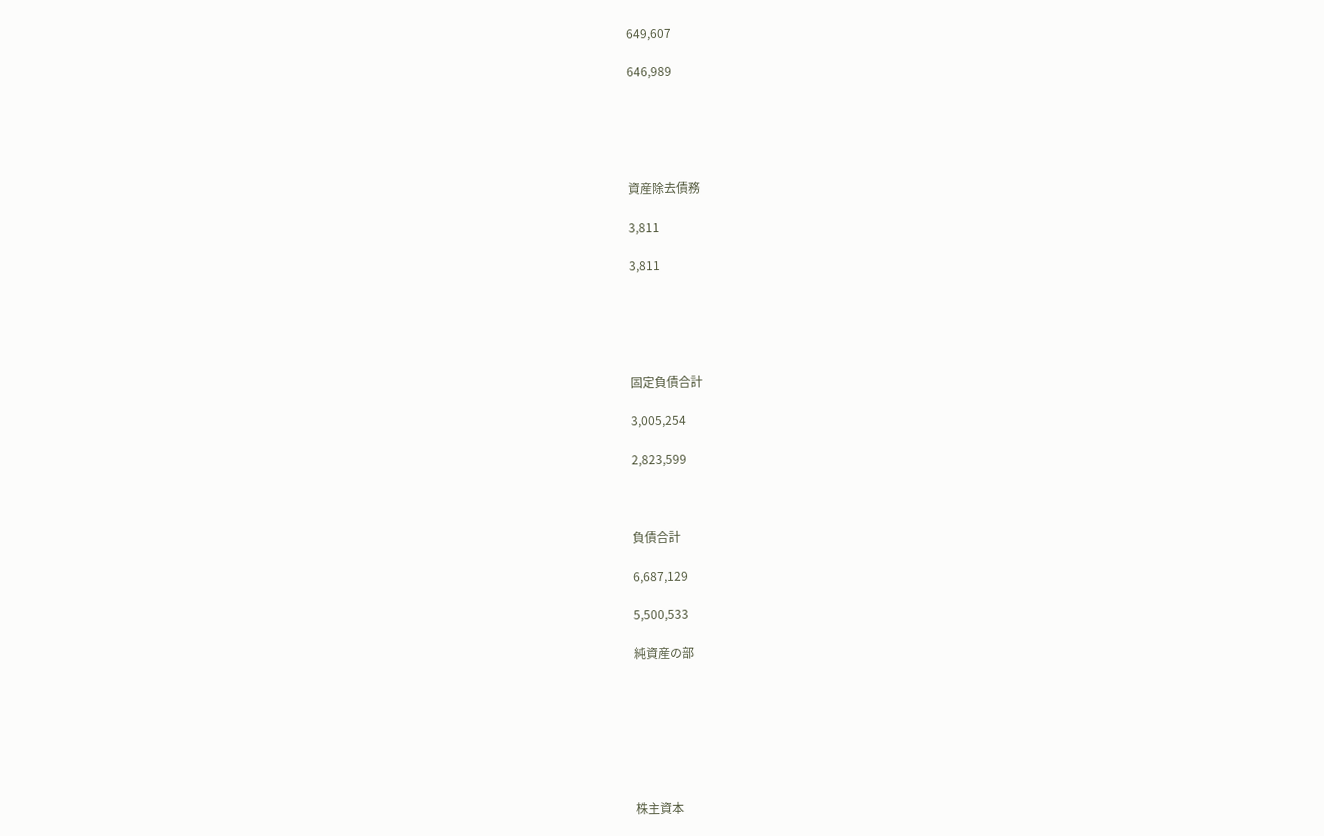649,607

646,989





資産除去債務

3,811

3,811





固定負債合計

3,005,254

2,823,599



負債合計

6,687,129

5,500,533

純資産の部







株主資本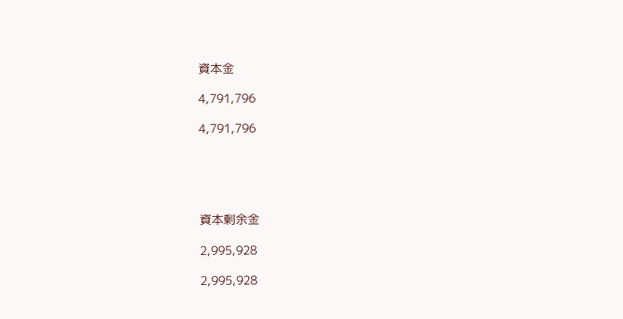資本金

4,791,796

4,791,796





資本剰余金

2,995,928

2,995,928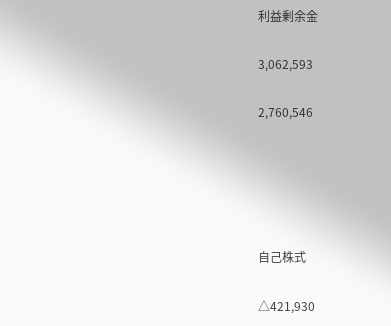利益剰余金

3,062,593

2,760,546





自己株式

△421,930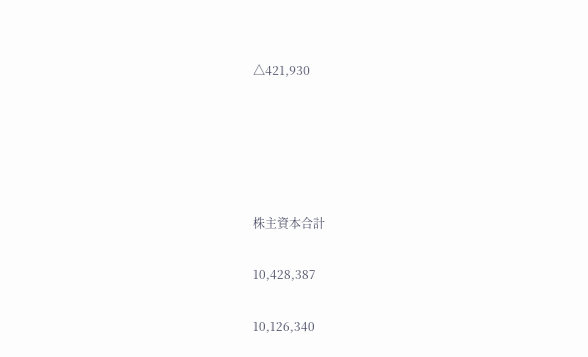△421,930





株主資本合計

10,428,387

10,126,340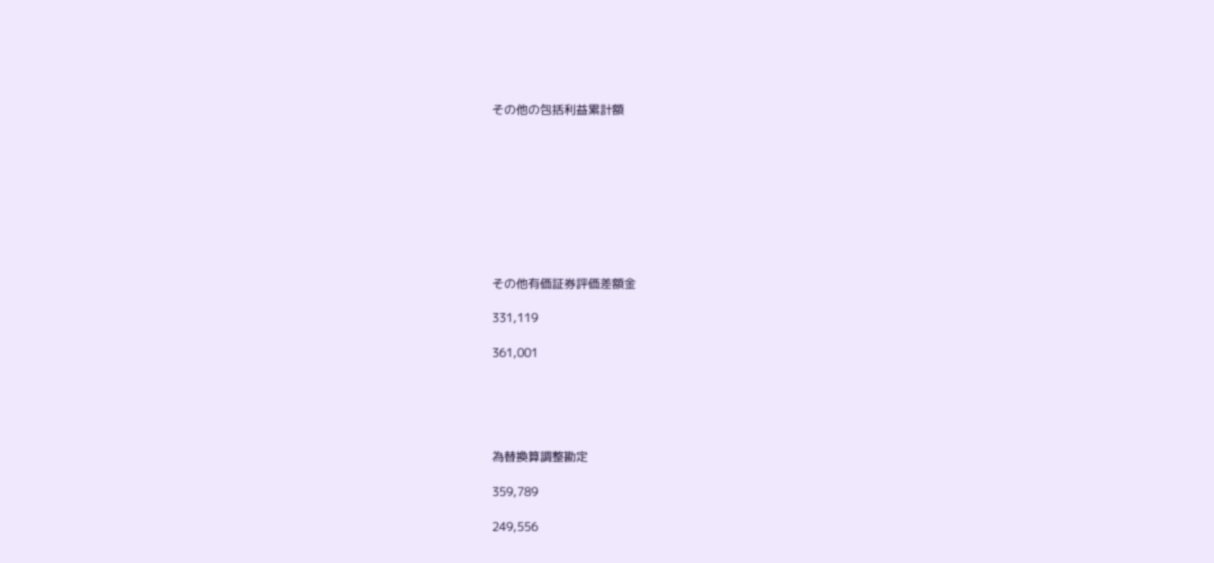その他の包括利益累計額









その他有価証券評価差額金

331,119

361,001





為替換算調整勘定

359,789

249,556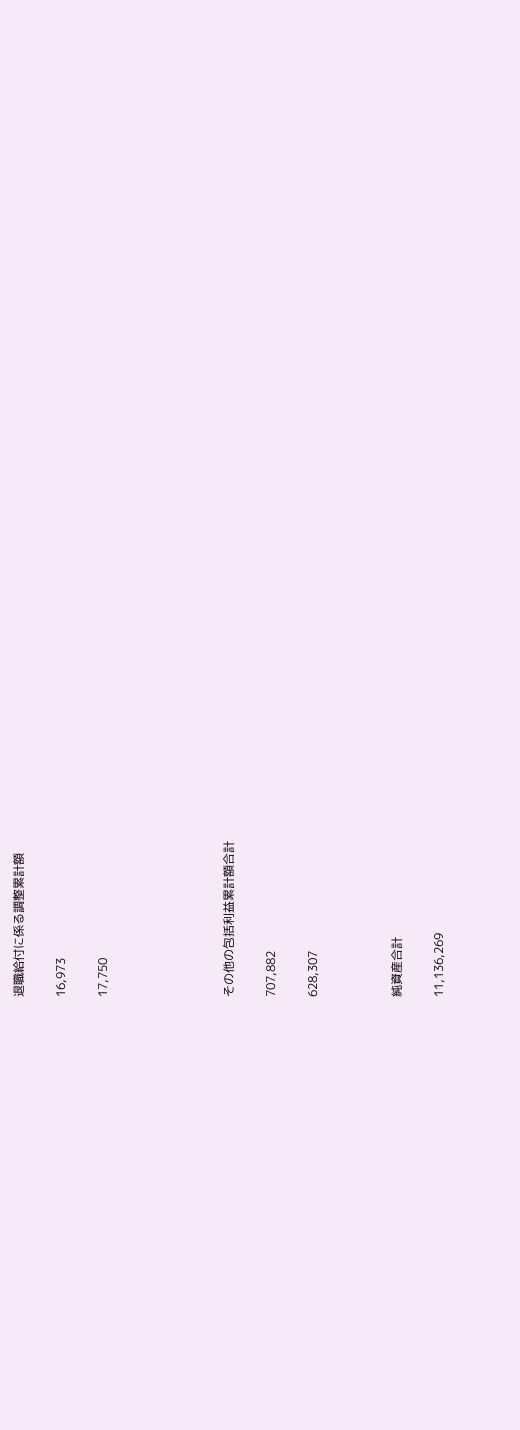退職給付に係る調整累計額

16,973

17,750





その他の包括利益累計額合計

707,882

628,307



純資産合計

11,136,269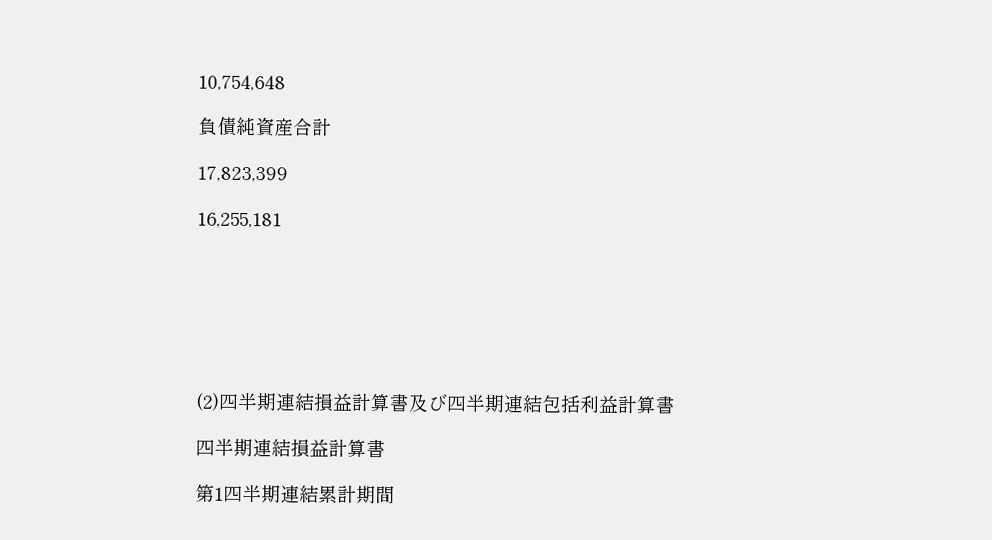10,754,648

負債純資産合計

17,823,399

16,255,181







(2)四半期連結損益計算書及び四半期連結包括利益計算書

四半期連結損益計算書

第1四半期連結累計期間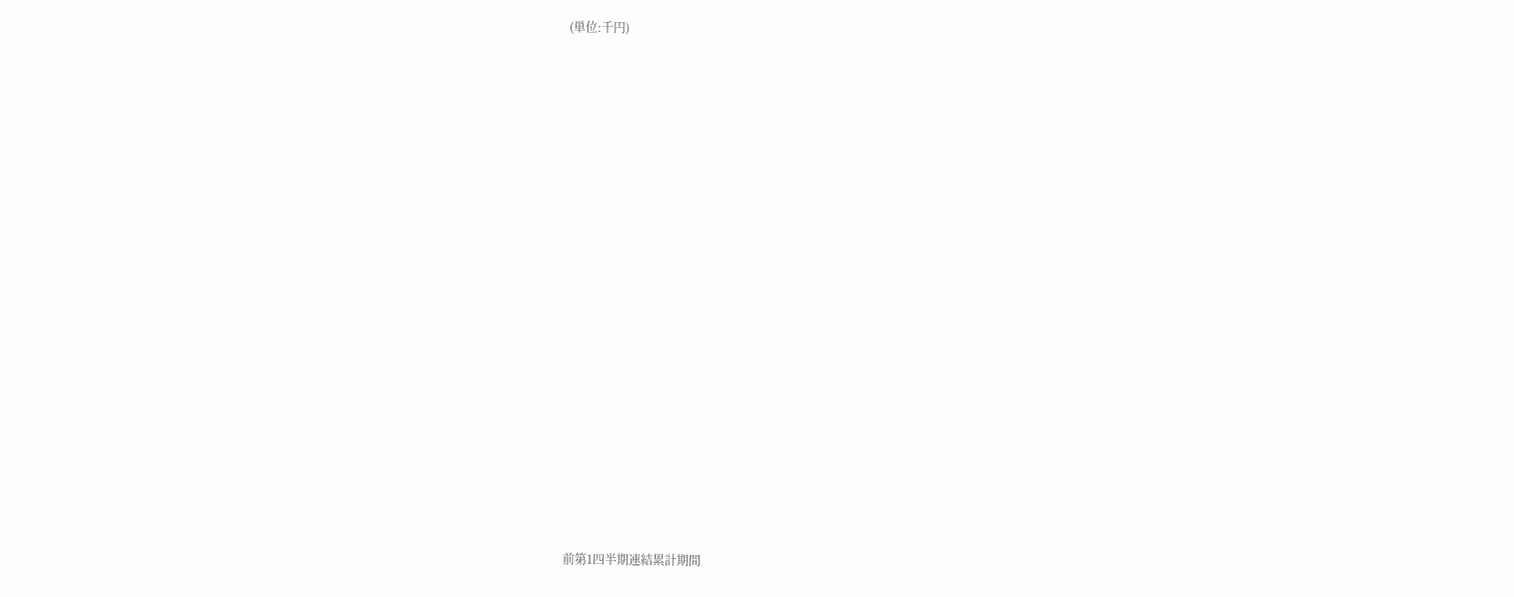(単位:千円)





















前第1四半期連結累計期間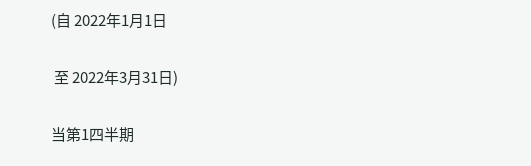(自 2022年1月1日

 至 2022年3月31日)

当第1四半期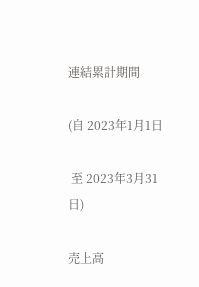連結累計期間

(自 2023年1月1日

 至 2023年3月31日)

売上高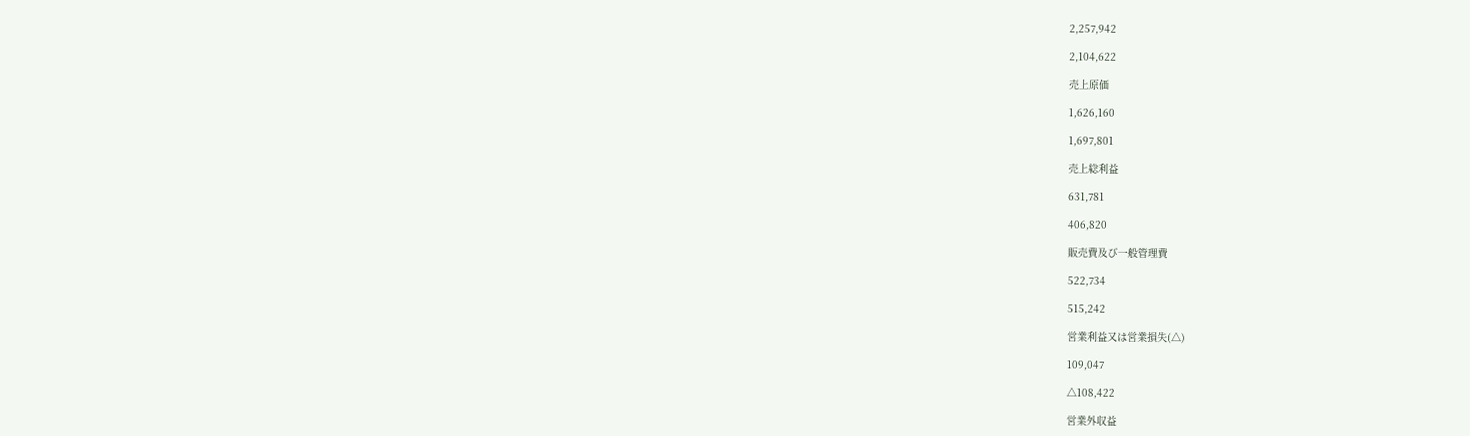2,257,942

2,104,622

売上原価

1,626,160

1,697,801

売上総利益

631,781

406,820

販売費及び一般管理費

522,734

515,242

営業利益又は営業損失(△)

109,047

△108,422

営業外収益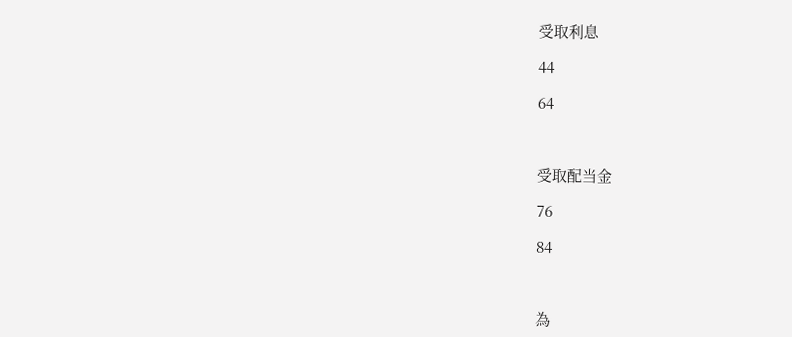受取利息

44

64



受取配当金

76

84



為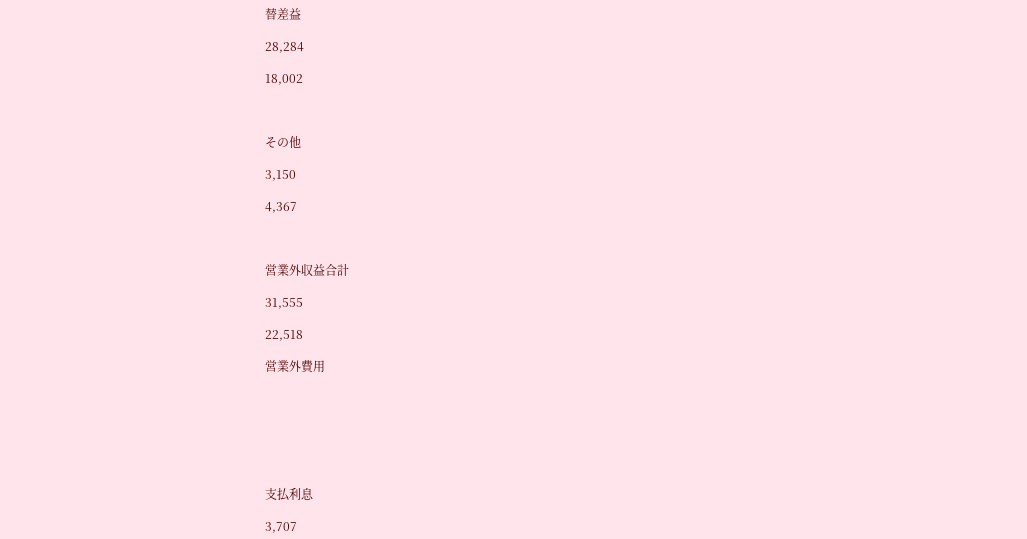替差益

28,284

18,002



その他

3,150

4,367



営業外収益合計

31,555

22,518

営業外費用







支払利息

3,707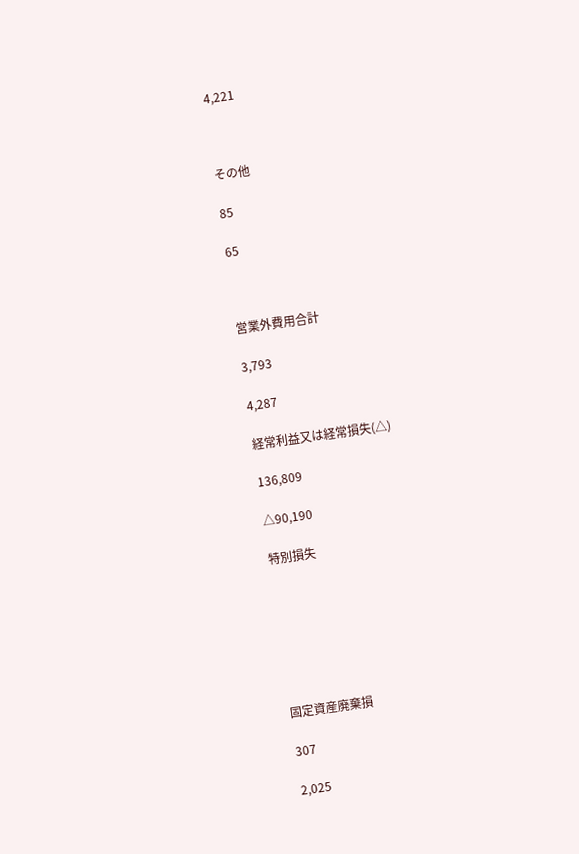4,221



その他

85

65



営業外費用合計

3,793

4,287

経常利益又は経常損失(△)

136,809

△90,190

特別損失







固定資産廃棄損

307

2,025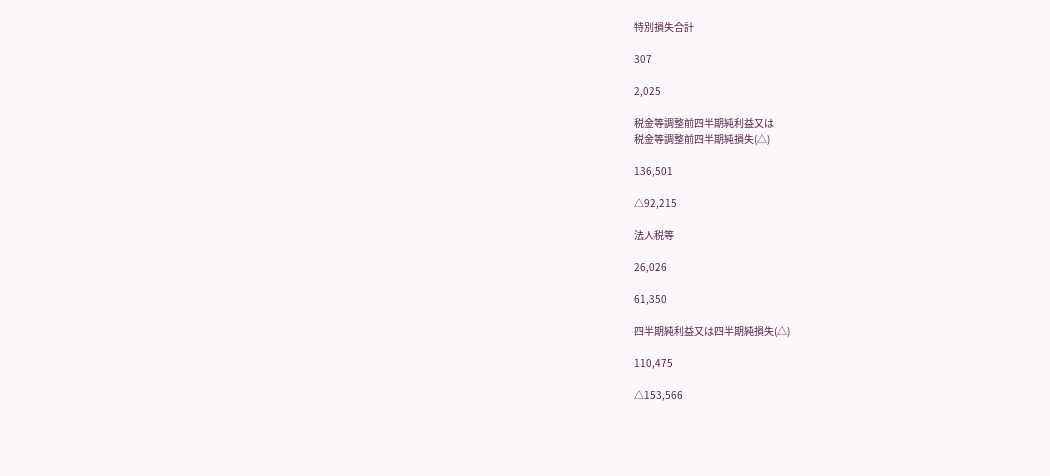特別損失合計

307

2,025

税金等調整前四半期純利益又は
税金等調整前四半期純損失(△)

136,501

△92,215

法人税等

26,026

61,350

四半期純利益又は四半期純損失(△)

110,475

△153,566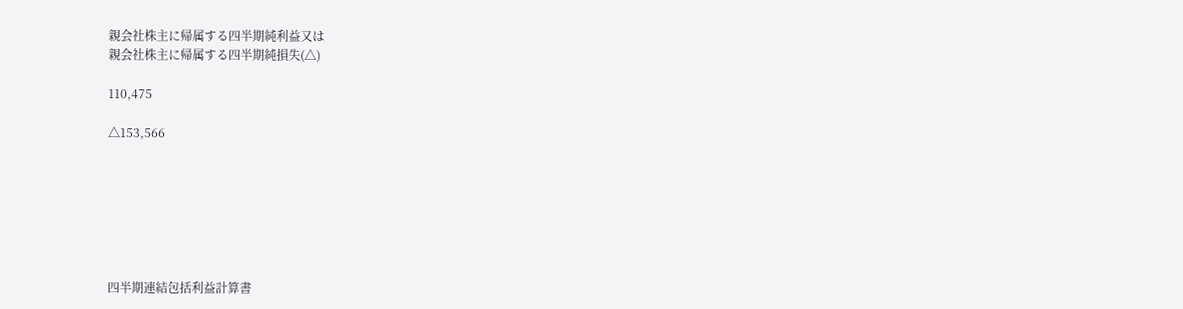親会社株主に帰属する四半期純利益又は
親会社株主に帰属する四半期純損失(△)

110,475

△153,566







四半期連結包括利益計算書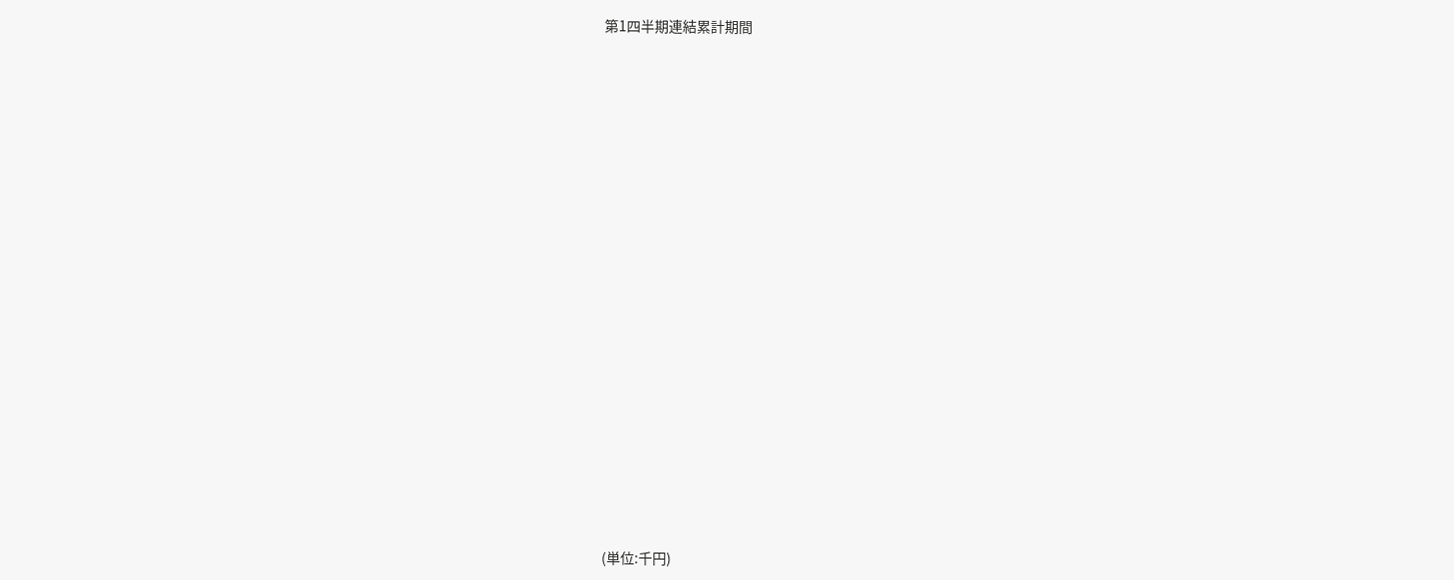第1四半期連結累計期間























(単位:千円)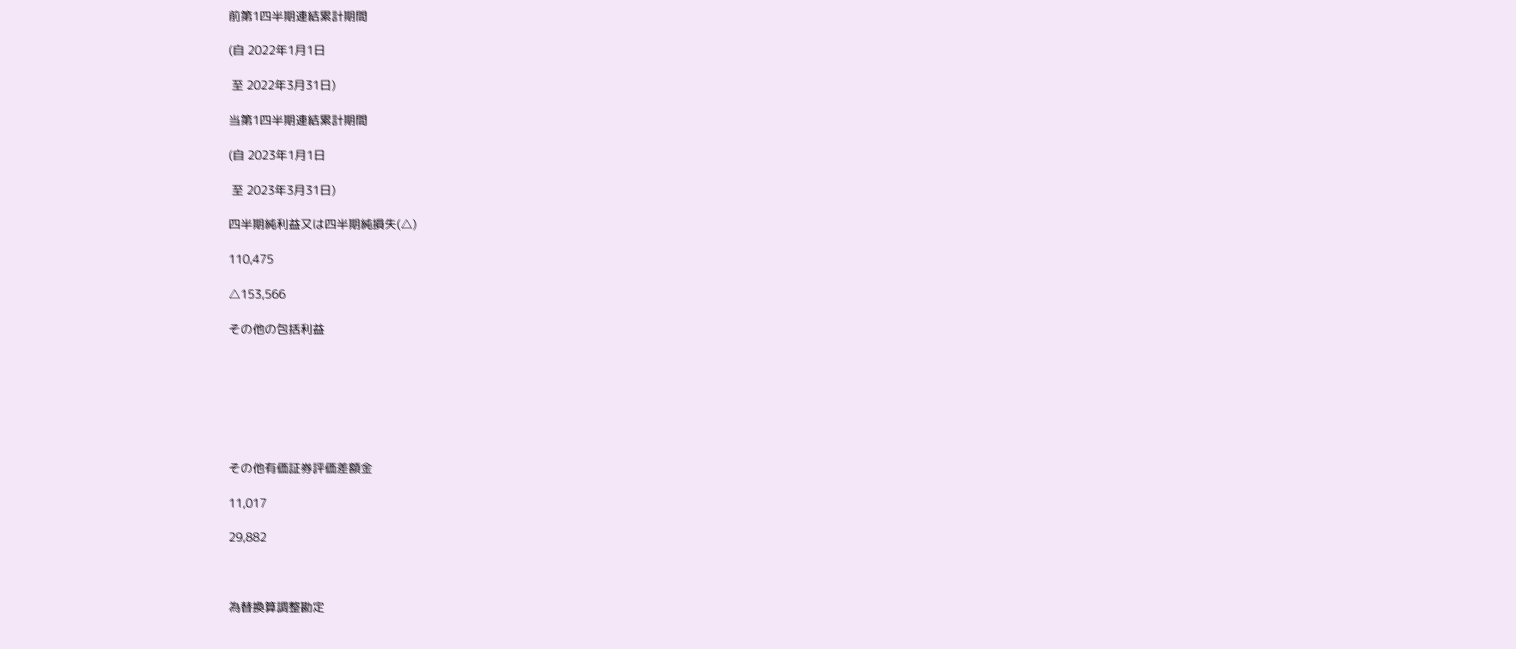前第1四半期連結累計期間

(自 2022年1月1日

 至 2022年3月31日)

当第1四半期連結累計期間

(自 2023年1月1日

 至 2023年3月31日)

四半期純利益又は四半期純損失(△)

110,475

△153,566

その他の包括利益







その他有価証券評価差額金

11,017

29,882



為替換算調整勘定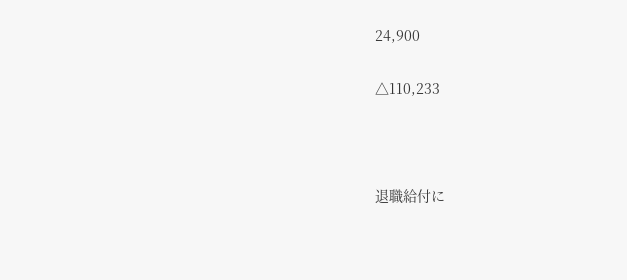24,900

△110,233



退職給付に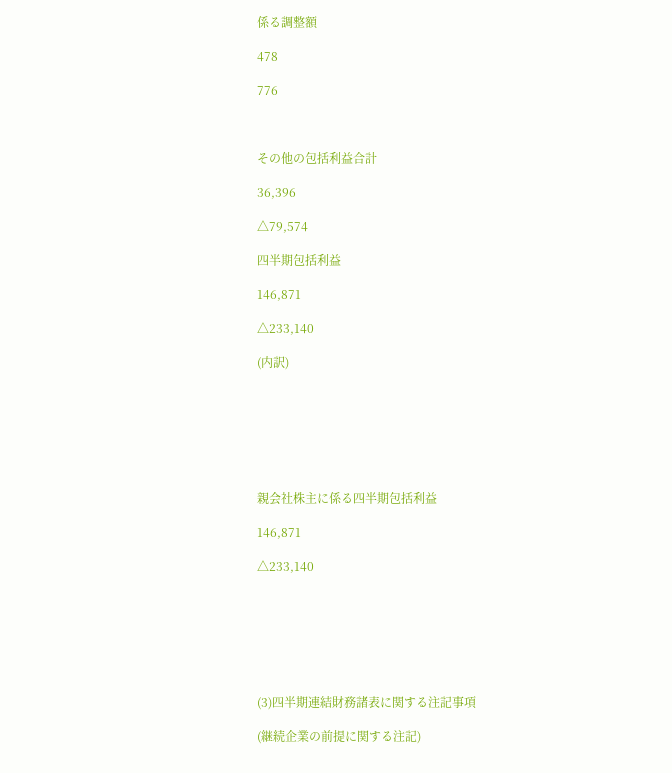係る調整額

478

776



その他の包括利益合計

36,396

△79,574

四半期包括利益

146,871

△233,140

(内訳)







親会社株主に係る四半期包括利益

146,871

△233,140







(3)四半期連結財務諸表に関する注記事項

(継続企業の前提に関する注記)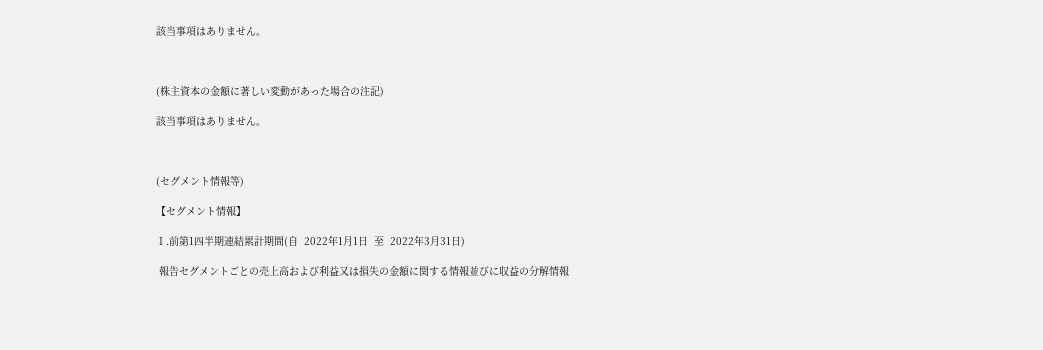該当事項はありません。



(株主資本の金額に著しい変動があった場合の注記)

該当事項はありません。



(セグメント情報等)

【セグメント情報】

Ⅰ.前第1四半期連結累計期間(自  2022年1月1日  至  2022年3月31日)

 報告セグメントごとの売上高および利益又は損失の金額に関する情報並びに収益の分解情報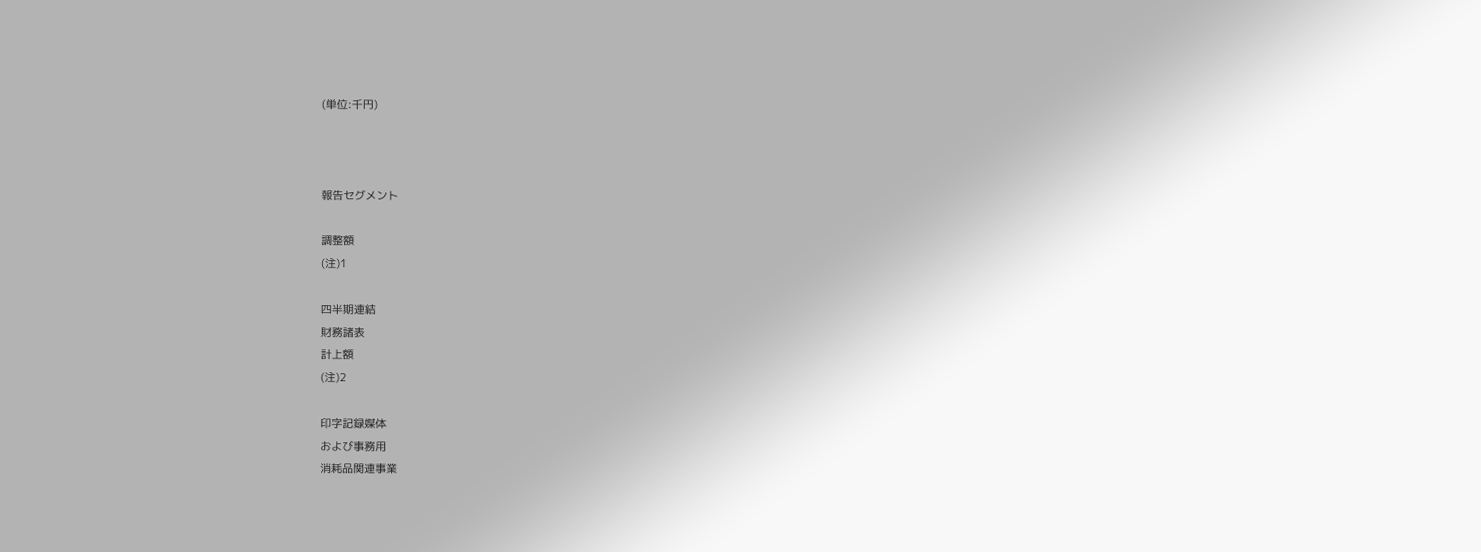(単位:千円)



報告セグメント

調整額
(注)1

四半期連結
財務諸表
計上額
(注)2

印字記録媒体
および事務用
消耗品関連事業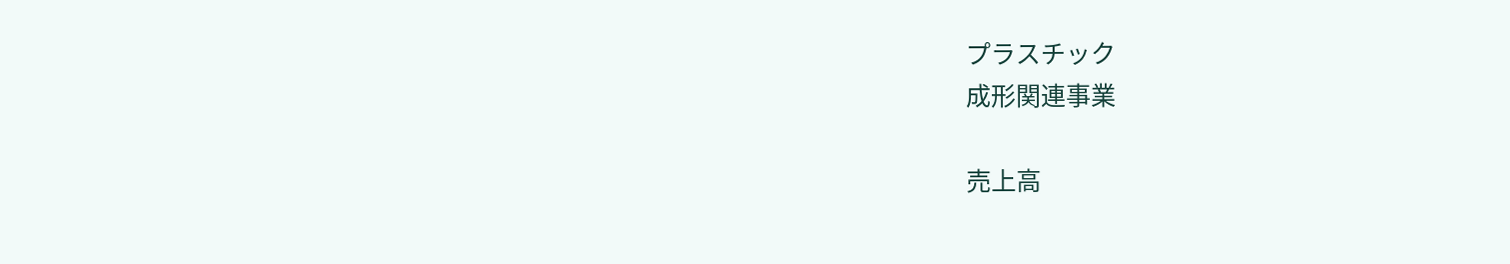プラスチック
成形関連事業

売上高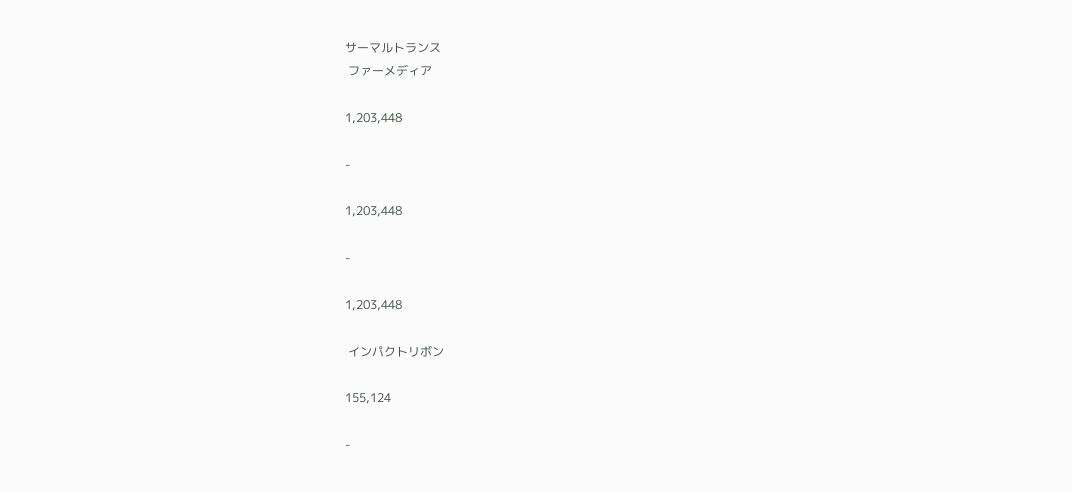サーマルトランス
 ファーメディア

1,203,448

-

1,203,448

-

1,203,448

 インパクトリボン

155,124

-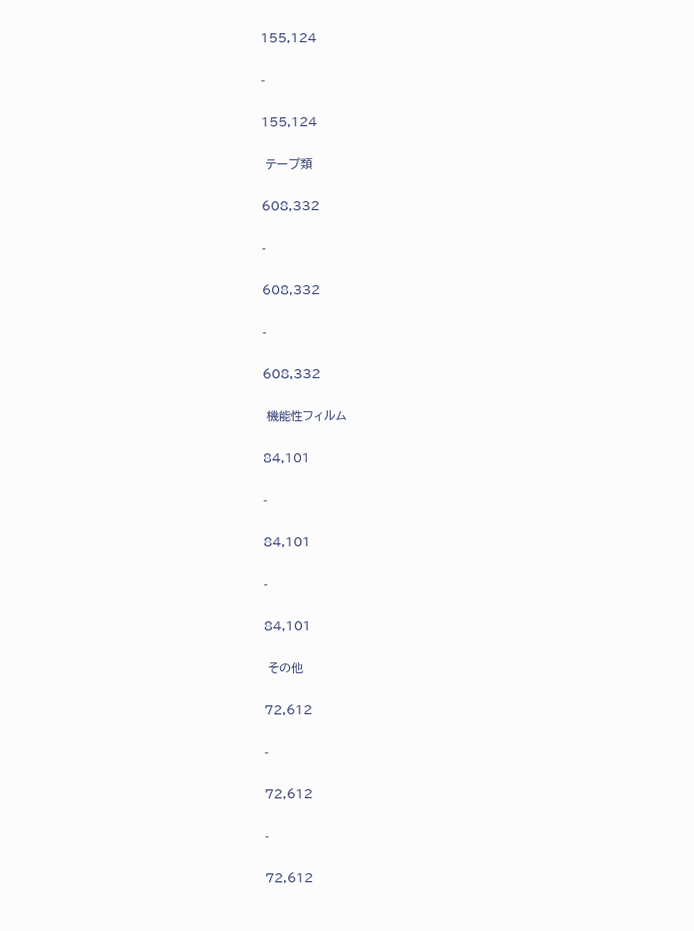155,124

-

155,124

 テープ類

608,332

-

608,332

-

608,332

 機能性フィルム

84,101

-

84,101

-

84,101

 その他

72,612

-

72,612

-

72,612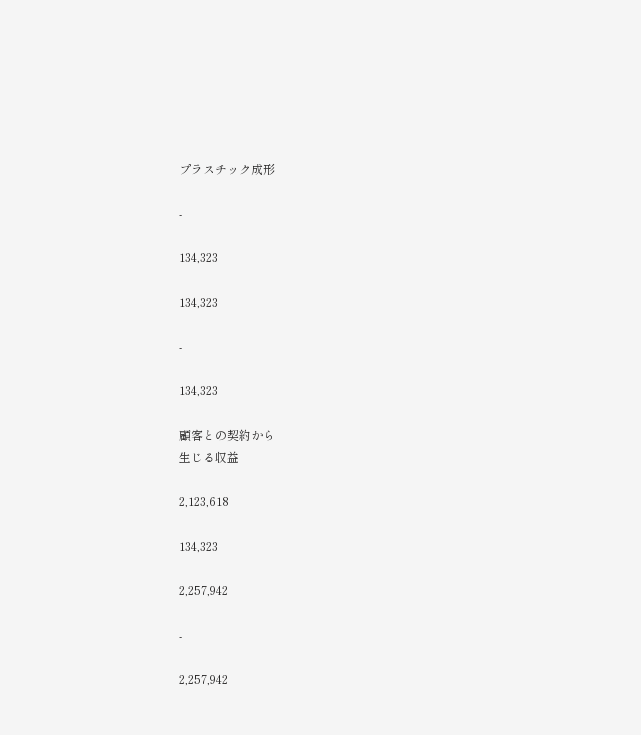プラスチック成形

-

134,323

134,323

-

134,323

顧客との契約から
生じる収益

2,123,618

134,323

2,257,942

-

2,257,942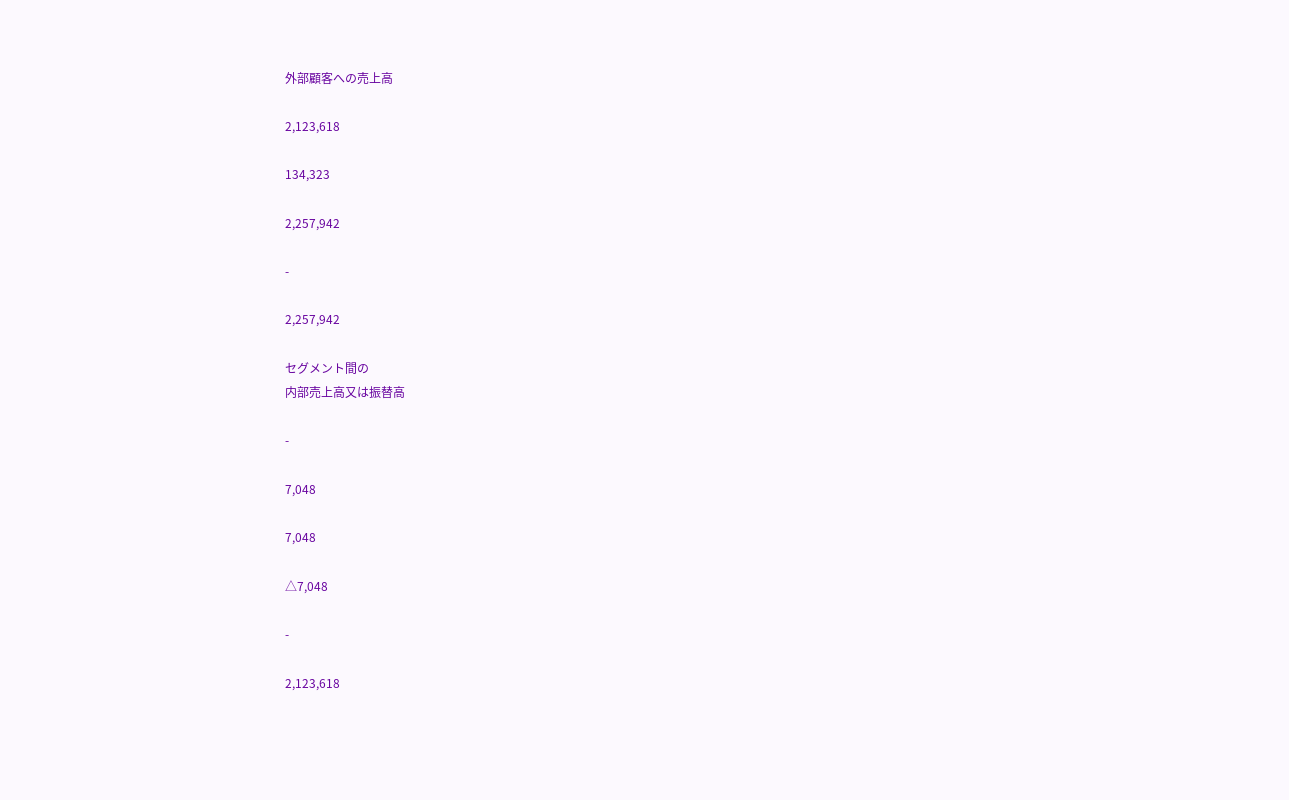外部顧客への売上高

2,123,618

134,323

2,257,942

-

2,257,942

セグメント間の
内部売上高又は振替高

-

7,048

7,048

△7,048

-

2,123,618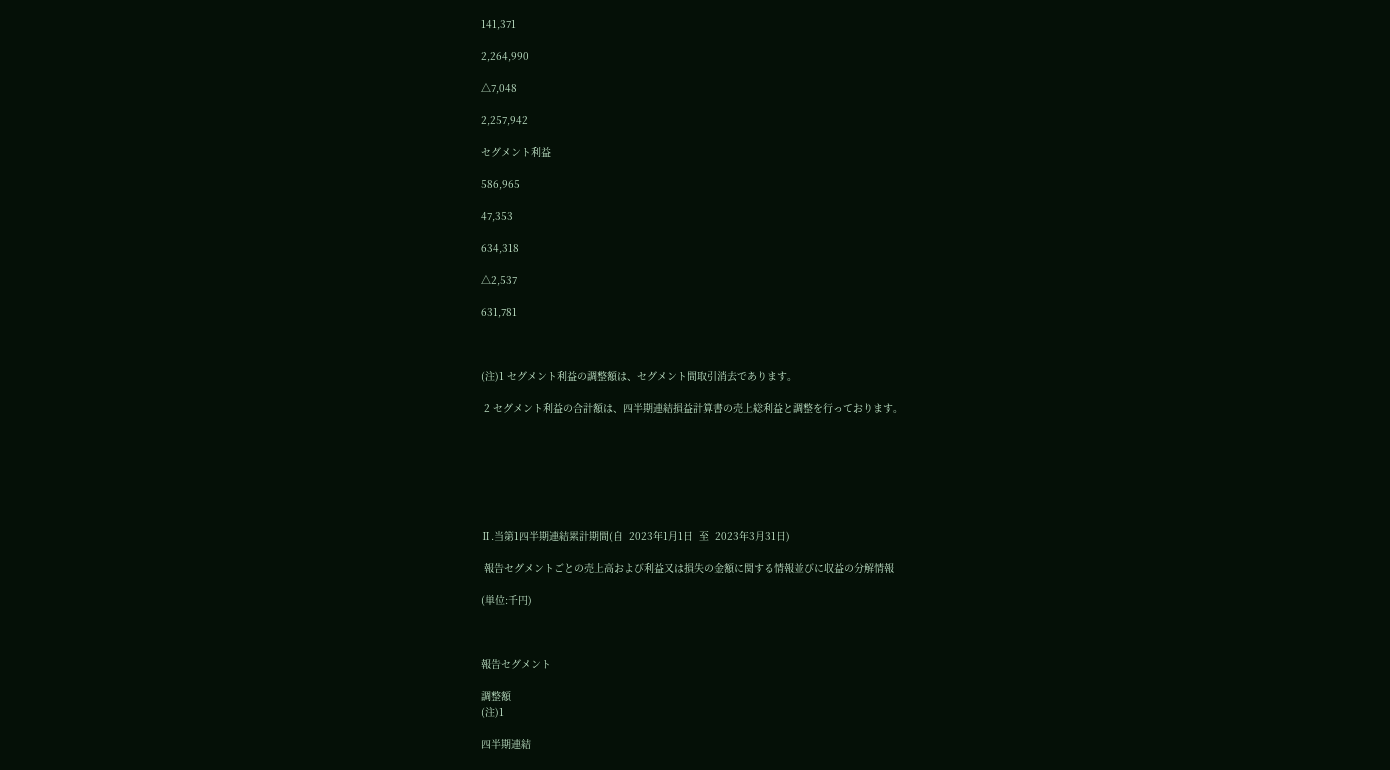141,371

2,264,990

△7,048

2,257,942

セグメント利益

586,965

47,353

634,318

△2,537

631,781



(注)1 セグメント利益の調整額は、セグメント間取引消去であります。

 2 セグメント利益の合計額は、四半期連結損益計算書の売上総利益と調整を行っております。







Ⅱ.当第1四半期連結累計期間(自  2023年1月1日  至  2023年3月31日)

 報告セグメントごとの売上高および利益又は損失の金額に関する情報並びに収益の分解情報

(単位:千円)



報告セグメント

調整額
(注)1

四半期連結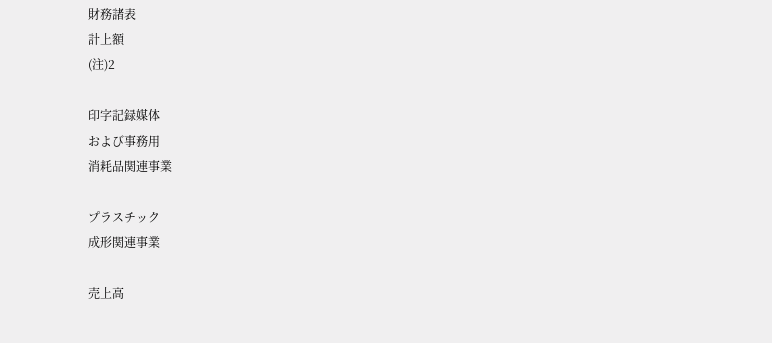財務諸表
計上額
(注)2

印字記録媒体
および事務用
消耗品関連事業

プラスチック
成形関連事業

売上高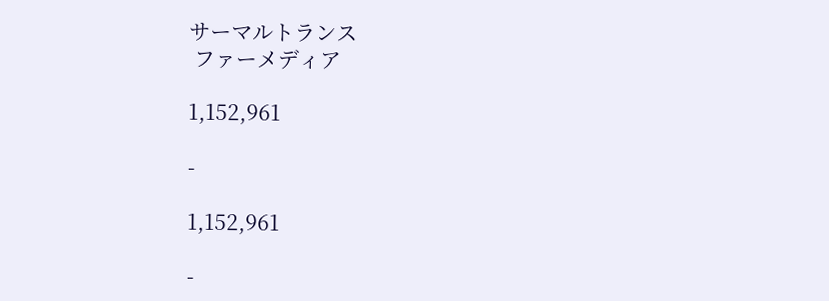サーマルトランス
 ファーメディア

1,152,961

-

1,152,961

-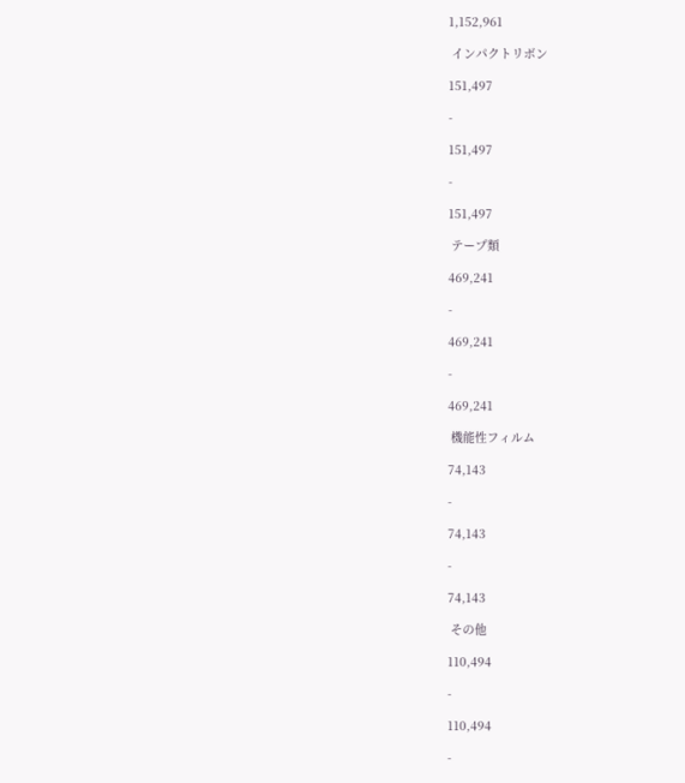1,152,961

 インパクトリボン

151,497

-

151,497

-

151,497

 テープ類

469,241

-

469,241

-

469,241

 機能性フィルム

74,143

-

74,143

-

74,143

 その他

110,494

-

110,494

-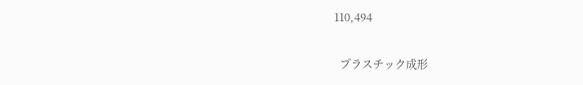110,494

  プラスチック成形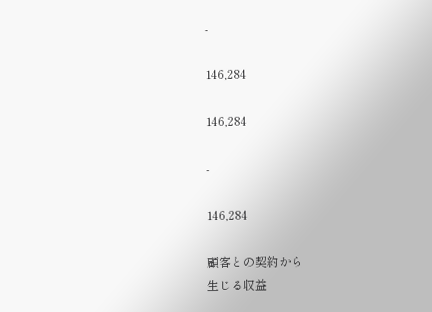-

146,284

146,284

-

146,284

顧客との契約から
生じる収益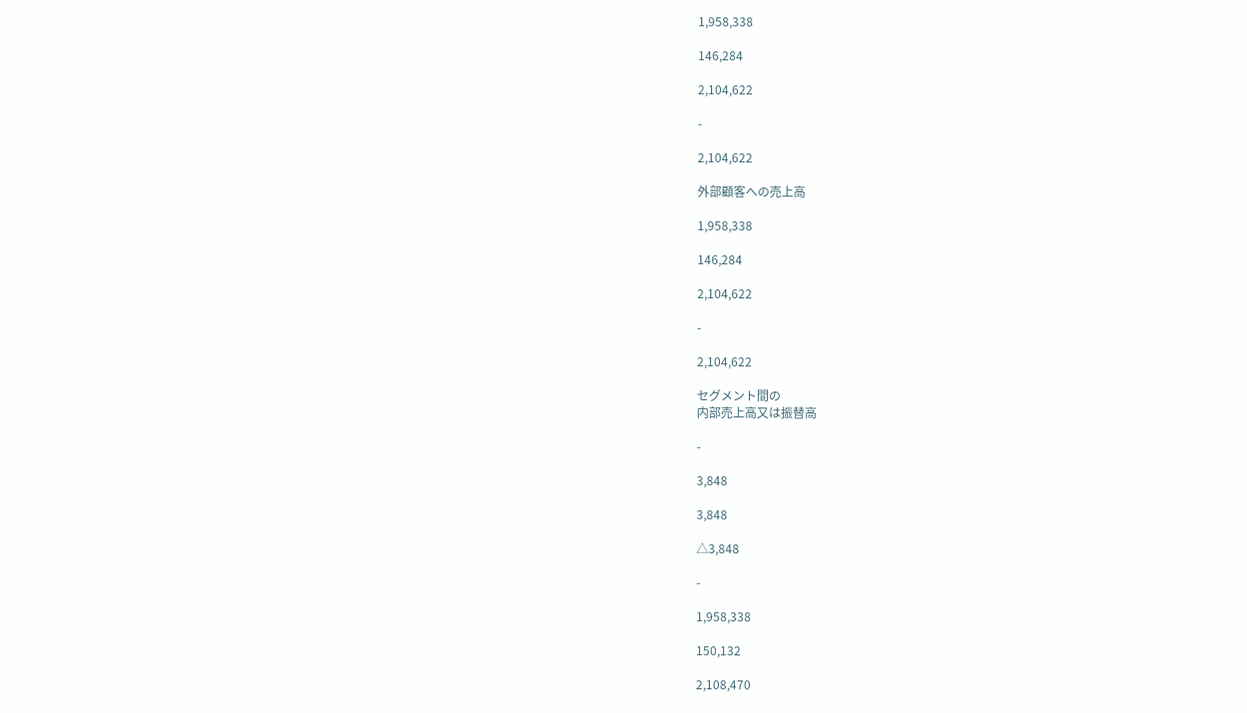1,958,338

146,284

2,104,622

-

2,104,622

外部顧客への売上高

1,958,338

146,284

2,104,622

-

2,104,622

セグメント間の
内部売上高又は振替高

-

3,848

3,848

△3,848

-

1,958,338

150,132

2,108,470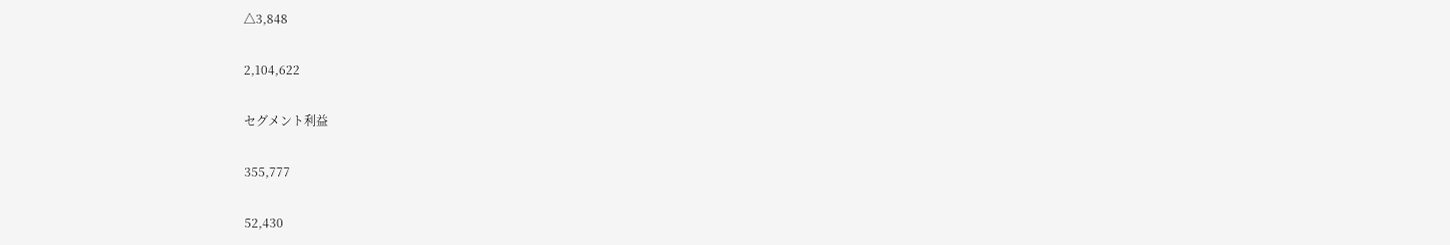△3,848

2,104,622

セグメント利益

355,777

52,430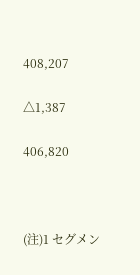408,207

△1,387

406,820



(注)1 セグメン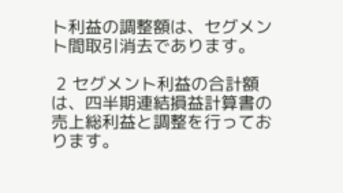ト利益の調整額は、セグメント間取引消去であります。

 2 セグメント利益の合計額は、四半期連結損益計算書の売上総利益と調整を行っております。